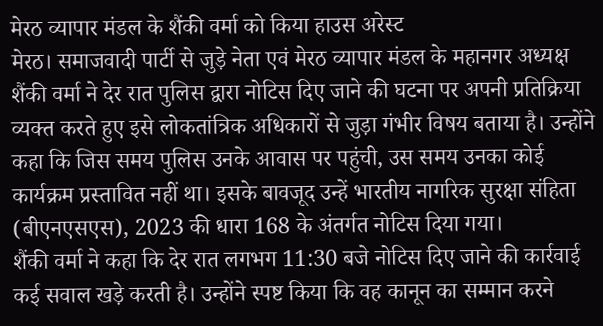मेरठ व्यापार मंडल के शैंकी वर्मा को किया हाउस अरेस्ट
मेरठ। समाजवादी पार्टी से जुड़े नेता एवं मेरठ व्यापार मंडल के महानगर अध्यक्ष शैंकी वर्मा ने देर रात पुलिस द्वारा नोटिस दिए जाने की घटना पर अपनी प्रतिक्रिया व्यक्त करते हुए इसे लोकतांत्रिक अधिकारों से जुड़ा गंभीर विषय बताया है। उन्होंने कहा कि जिस समय पुलिस उनके आवास पर पहुंची, उस समय उनका कोई कार्यक्रम प्रस्तावित नहीं था। इसके बावजूद उन्हें भारतीय नागरिक सुरक्षा संहिता (बीएनएसएस), 2023 की धारा 168 के अंतर्गत नोटिस दिया गया।
शैंकी वर्मा ने कहा कि देर रात लगभग 11:30 बजे नोटिस दिए जाने की कार्रवाई कई सवाल खड़े करती है। उन्होंने स्पष्ट किया कि वह कानून का सम्मान करने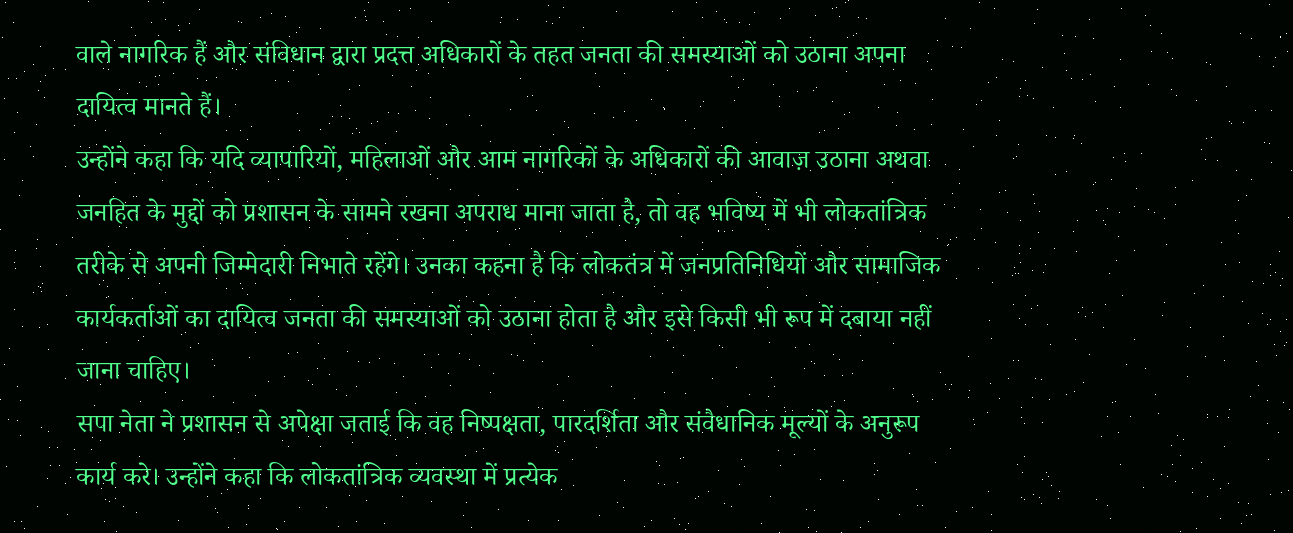वाले नागरिक हैं और संविधान द्वारा प्रदत्त अधिकारों के तहत जनता की समस्याओं को उठाना अपना दायित्व मानते हैं।
उन्होंने कहा कि यदि व्यापारियों, महिलाओं और आम नागरिकों के अधिकारों की आवाज़ उठाना अथवा जनहित के मुद्दों को प्रशासन के सामने रखना अपराध माना जाता है, तो वह भविष्य में भी लोकतांत्रिक तरीके से अपनी जिम्मेदारी निभाते रहेंगे। उनका कहना है कि लोकतंत्र में जनप्रतिनिधियों और सामाजिक कार्यकर्ताओं का दायित्व जनता की समस्याओं को उठाना होता है और इसे किसी भी रूप में दबाया नहीं जाना चाहिए।
सपा नेता ने प्रशासन से अपेक्षा जताई कि वह निष्पक्षता, पारदर्शिता और संवैधानिक मूल्यों के अनुरूप कार्य करे। उन्होंने कहा कि लोकतांत्रिक व्यवस्था में प्रत्येक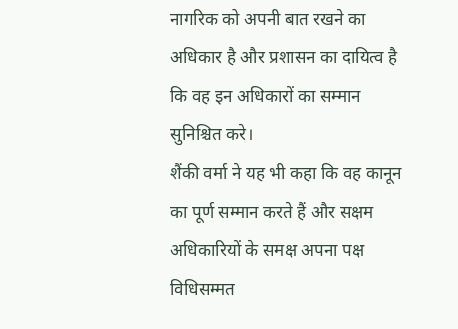नागरिक को अपनी बात रखने का अधिकार है और प्रशासन का दायित्व है कि वह इन अधिकारों का सम्मान सुनिश्चित करे।
शैंकी वर्मा ने यह भी कहा कि वह कानून का पूर्ण सम्मान करते हैं और सक्षम अधिकारियों के समक्ष अपना पक्ष विधिसम्मत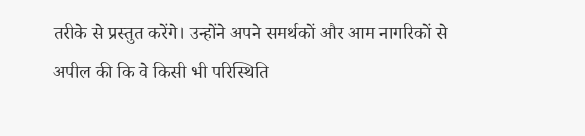तरीके से प्रस्तुत करेंगे। उन्होंने अपने समर्थकों और आम नागरिकों से अपील की कि वे किसी भी परिस्थिति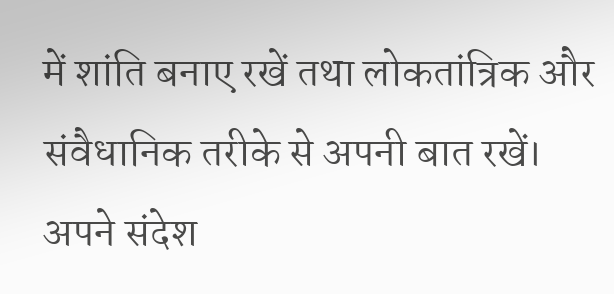में शांति बनाए रखें तथा लोकतांत्रिक और संवैधानिक तरीके से अपनी बात रखें।
अपने संदेश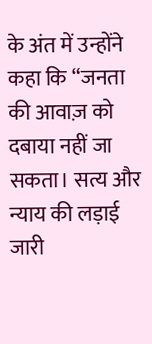के अंत में उन्होंने कहा कि “जनता की आवाज़ को दबाया नहीं जा सकता। सत्य और न्याय की लड़ाई जारी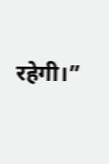रहेगी।”